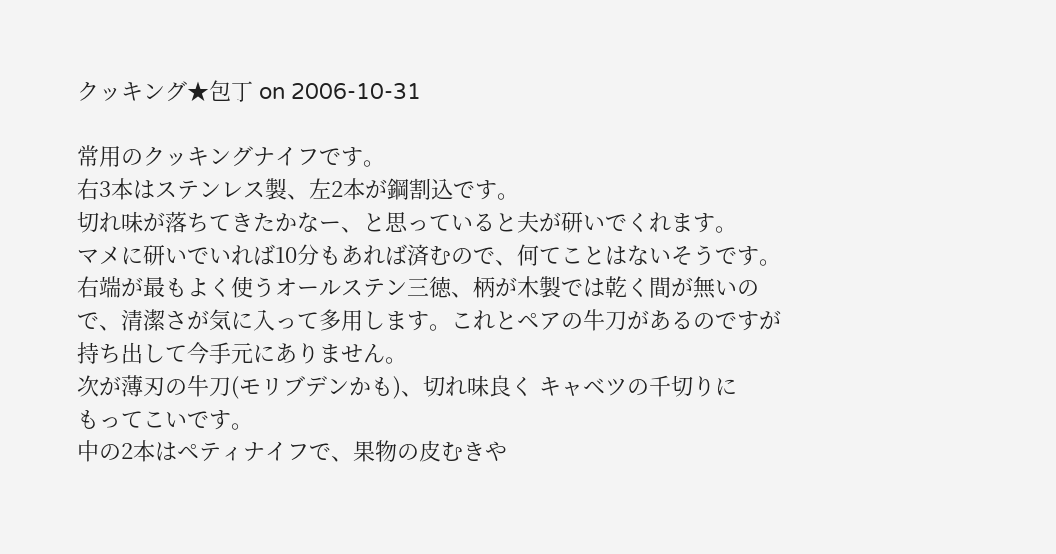クッキング★包丁 on 2006-10-31

常用のクッキングナイフです。
右3本はステンレス製、左2本が鋼割込です。
切れ味が落ちてきたかなー、と思っていると夫が研いでくれます。
マメに研いでいれば10分もあれば済むので、何てことはないそうです。
右端が最もよく使うオールステン三徳、柄が木製では乾く間が無いの
で、清潔さが気に入って多用します。これとペアの牛刀があるのですが
持ち出して今手元にありません。
次が薄刃の牛刀(モリブデンかも)、切れ味良く キャベツの千切りに
もってこいです。
中の2本はペティナイフで、果物の皮むきや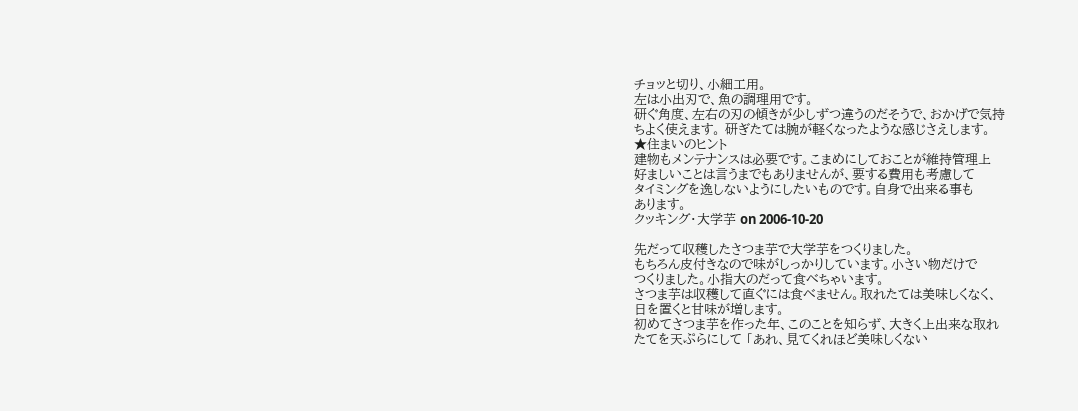チョッと切り、小細工用。
左は小出刃で、魚の調理用です。
研ぐ角度、左右の刃の傾きが少しずつ違うのだそうで、おかげで気持
ちよく使えます。 研ぎたては腕が軽くなったような感じさえします。
★住まいのヒント
建物もメンテナンスは必要です。こまめにしておことが維持管理上
好ましいことは言うまでもありませんが、要する費用も考慮して
タイミングを逸しないようにしたいものです。自身で出来る事も
あります。
クッキング・大学芋 on 2006-10-20

先だって収穫したさつま芋で大学芋をつくりました。
もちろん皮付きなので味がしっかりしています。小さい物だけで
つくりました。小指大のだって食べちゃいます。
さつま芋は収穫して直ぐには食べません。取れたては美味しくなく、
日を置くと甘味が増します。
初めてさつま芋を作った年、このことを知らず、大きく上出来な取れ
たてを天ぷらにして 「あれ、見てくれほど美味しくない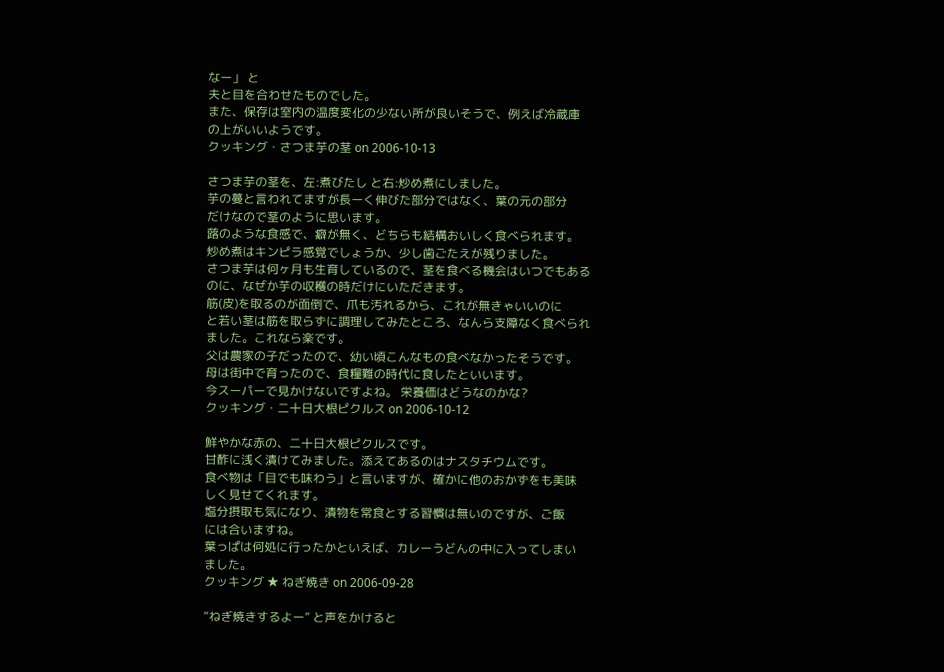なー」 と
夫と目を合わせたものでした。
また、保存は室内の温度変化の少ない所が良いそうで、例えば冷蔵庫
の上がいいようです。
クッキング・さつま芋の茎 on 2006-10-13

さつま芋の茎を、左:煮びたし と右:炒め煮にしました。
芋の蔓と言われてますが長ーく伸びた部分ではなく、葉の元の部分
だけなので茎のように思います。
蕗のような食感で、癖が無く、どちらも結構おいしく食べられます。
炒め煮はキンピラ感覚でしょうか、少し歯ごたえが残りました。
さつま芋は何ヶ月も生育しているので、茎を食べる機会はいつでもある
のに、なぜか芋の収穫の時だけにいただきます。
筋(皮)を取るのが面倒で、爪も汚れるから、これが無きゃいいのに
と若い茎は筋を取らずに調理してみたところ、なんら支障なく食べられ
ました。これなら楽です。
父は農家の子だったので、幼い頃こんなもの食べなかったそうです。
母は街中で育ったので、食糧難の時代に食したといいます。
今スーパーで見かけないですよね。 栄養価はどうなのかな?
クッキング・二十日大根ピクルス on 2006-10-12

鮮やかな赤の、二十日大根ピクルスです。
甘酢に浅く漬けてみました。添えてあるのはナスタチウムです。
食べ物は「目でも味わう」と言いますが、確かに他のおかずをも美味
しく見せてくれます。
塩分摂取も気になり、漬物を常食とする習慣は無いのですが、ご飯
には合いますね。
葉っぱは何処に行ったかといえば、カレーうどんの中に入ってしまい
ました。
クッキング ★ ねぎ焼き on 2006-09-28

“ねぎ焼きするよー” と声をかけると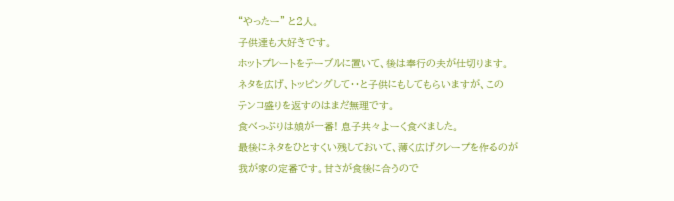“やったー” と2人。
子供達も大好きです。
ホットプレートをテーブルに置いて、後は奉行の夫が仕切ります。
ネタを広げ、トッピングして・・と子供にもしてもらいますが、この
テンコ盛りを返すのはまだ無理です。
食べっぷりは娘が一番! 息子共々よーく食べました。
最後にネタをひとすくい残しておいて、薄く広げクレープを作るのが
我が家の定番です。甘さが食後に合うので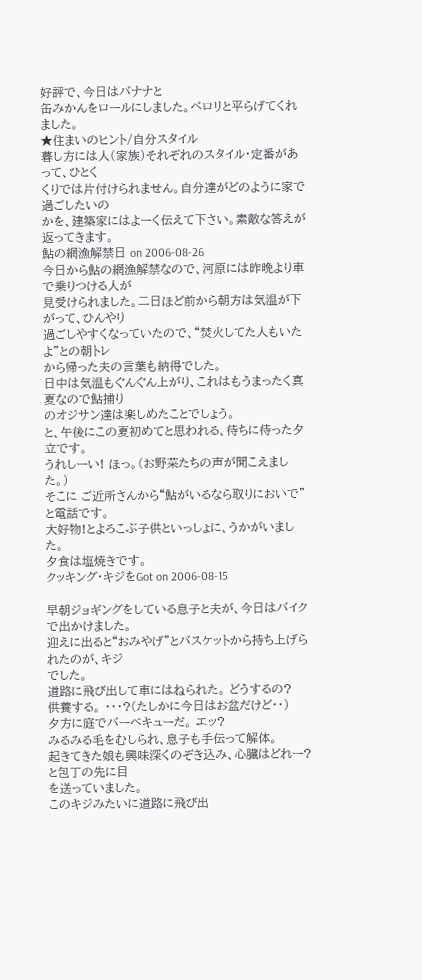好評で、今日はバナナと
缶みかんをロールにしました。ペロリと平らげてくれました。
★住まいのヒント/自分スタイル
暮し方には人(家族)それぞれのスタイル・定番があって、ひとく
くりでは片付けられません。自分達がどのように家で過ごしたいの
かを、建築家にはよーく伝えて下さい。素敵な答えが返ってきます。
鮎の網漁解禁日 on 2006-08-26
今日から鮎の網漁解禁なので、河原には昨晩より車で乗りつける人が
見受けられました。二日ほど前から朝方は気温が下がって、ひんやり
過ごしやすくなっていたので、“焚火してた人もいたよ”との朝トレ
から帰った夫の言葉も納得でした。
日中は気温もぐんぐん上がり、これはもうまったく真夏なので鮎捕り
のオジサン達は楽しめたことでしょう。
と、午後にこの夏初めてと思われる、待ちに待った夕立です。
うれしーい! ほっ。(お野菜たちの声が聞こえました。)
そこに ご近所さんから“鮎がいるなら取りにおいで”と電話です。
大好物!とよろこぶ子供といっしょに、うかがいました。
夕食は塩焼きです。
クッキング・キジをGot on 2006-08-15

早朝ジョギングをしている息子と夫が、今日はバイクで出かけました。
迎えに出ると“おみやげ”とバスケットから持ち上げられたのが、キジ
でした。
道路に飛び出して車にはねられた。 どうするの?
供養する。 ・・・?(たしかに今日はお盆だけど・・)
夕方に庭でバーベキューだ。 エッ?
みるみる毛をむしられ、息子も手伝って解体。
起きてきた娘も興味深くのぞき込み、心臓はどれー?と包丁の先に目
を送っていました。
このキジみたいに道路に飛び出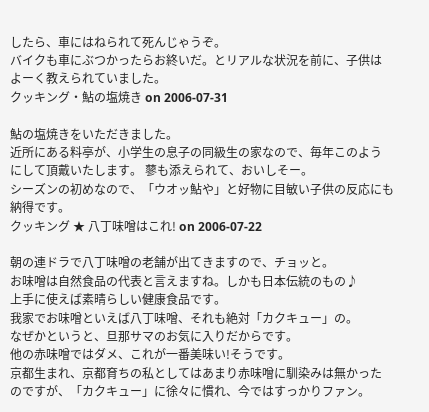したら、車にはねられて死んじゃうぞ。
バイクも車にぶつかったらお終いだ。とリアルな状況を前に、子供は
よーく教えられていました。
クッキング・鮎の塩焼き on 2006-07-31

鮎の塩焼きをいただきました。
近所にある料亭が、小学生の息子の同級生の家なので、毎年このよう
にして頂戴いたします。 蓼も添えられて、おいしそー。
シーズンの初めなので、「ウオッ鮎や」と好物に目敏い子供の反応にも
納得です。
クッキング ★ 八丁味噌はこれ! on 2006-07-22

朝の連ドラで八丁味噌の老舗が出てきますので、チョッと。
お味噌は自然食品の代表と言えますね。しかも日本伝統のもの♪
上手に使えば素晴らしい健康食品です。
我家でお味噌といえば八丁味噌、それも絶対「カクキュー」の。
なぜかというと、旦那サマのお気に入りだからです。
他の赤味噌ではダメ、これが一番美味い!そうです。
京都生まれ、京都育ちの私としてはあまり赤味噌に馴染みは無かった
のですが、「カクキュー」に徐々に慣れ、今ではすっかりファン。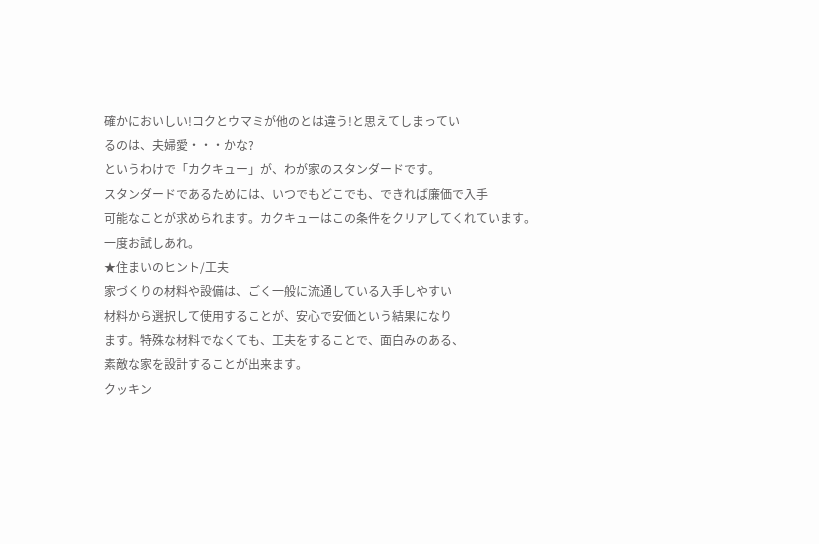確かにおいしい!コクとウマミが他のとは違う!と思えてしまってい
るのは、夫婦愛・・・かな?
というわけで「カクキュー」が、わが家のスタンダードです。
スタンダードであるためには、いつでもどこでも、できれば廉価で入手
可能なことが求められます。カクキューはこの条件をクリアしてくれています。一度お試しあれ。
★住まいのヒント/工夫
家づくりの材料や設備は、ごく一般に流通している入手しやすい
材料から選択して使用することが、安心で安価という結果になり
ます。特殊な材料でなくても、工夫をすることで、面白みのある、
素敵な家を設計することが出来ます。
クッキン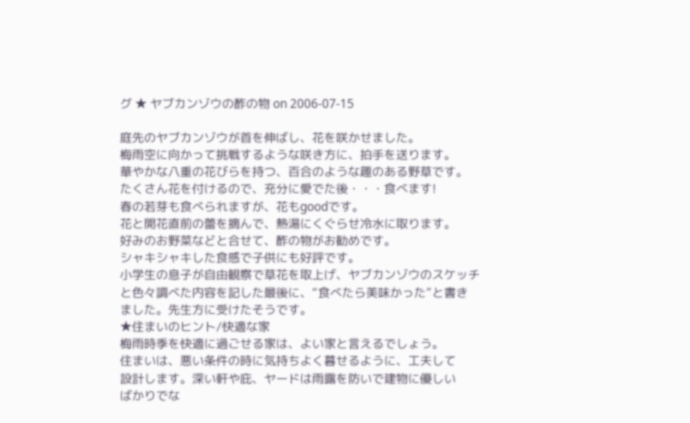グ ★ ヤブカンゾウの酢の物 on 2006-07-15

庭先のヤブカンゾウが首を伸ばし、花を咲かせました。
梅雨空に向かって挑戦するような咲き方に、拍手を送ります。
華やかな八重の花びらを持つ、百合のような趣のある野草です。
たくさん花を付けるので、充分に愛でた後・・・食べます!
春の若芽も食べられますが、花もgoodです。
花と開花直前の蕾を摘んで、熱湯にくぐらせ冷水に取ります。
好みのお野菜などと合せて、酢の物がお勧めです。
シャキシャキした食感で子供にも好評です。
小学生の息子が自由観察で草花を取上げ、ヤブカンゾウのスケッチ
と色々調べた内容を記した最後に、“食べたら美味かった”と書き
ました。先生方に受けたそうです。
★住まいのヒント/快適な家
梅雨時季を快適に過ごせる家は、よい家と言えるでしょう。
住まいは、悪い条件の時に気持ちよく暮せるように、工夫して
設計します。深い軒や庇、ヤードは雨露を防いで建物に優しい
ばかりでな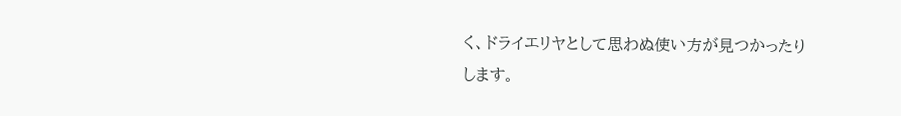く、ドライエリヤとして思わぬ使い方が見つかったり
します。